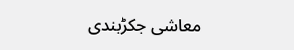معاشی جکڑبندی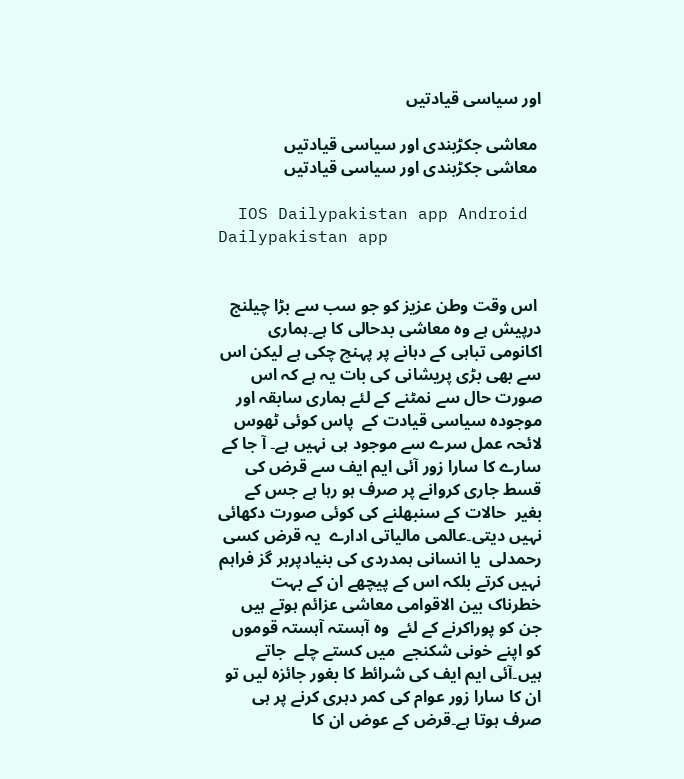اور سیاسی قیادتیں

 معاشی جکڑبندی اور سیاسی قیادتیں
 معاشی جکڑبندی اور سیاسی قیادتیں

  IOS Dailypakistan app Android Dailypakistan app


 اس وقت وطن عزیز کو جو سب سے بڑا چیلنج درپیش ہے وہ معاشی بدحالی کا ہے۔ہماری اکانومی تباہی کے دہانے پر پہنچ چکی ہے لیکن اس سے بھی بڑی پریشانی کی بات یہ ہے کہ اس صورت حال سے نمٹنے کے لئے ہماری سابقہ اور موجودہ سیاسی قیادت کے  پاس کوئی ٹھوس لائحہ عمل سرے سے موجود ہی نہیں ہے۔ آ جا کے سارے کا سارا زور آئی ایم ایف سے قرض کی قسط جاری کروانے پر صرف ہو رہا ہے جس کے بغیر  حالات کے سنبھلنے کی کوئی صورت دکھائی نہیں دیتی۔عالمی مالیاتی ادارے  یہ قرض کسی رحمدلی  یا انسانی ہمدردی کی بنیادپرہر گز فراہم نہیں کرتے بلکہ اس کے پیچھے ان کے بہت خطرناک بین الاقوامی معاشی عزائم ہوتے ہیں جن کو پوراکرنے کے لئے  وہ آہستہ آہستہ قوموں کو اپنے خونی شکنجے  میں کستے چلے  جاتے ہیں۔آئی ایم ایف کی شرائط کا بغور جائزہ لیں تو ان کا سارا زور عوام کی کمر دہری کرنے پر ہی  صرف ہوتا ہے۔قرض کے عوض ان کا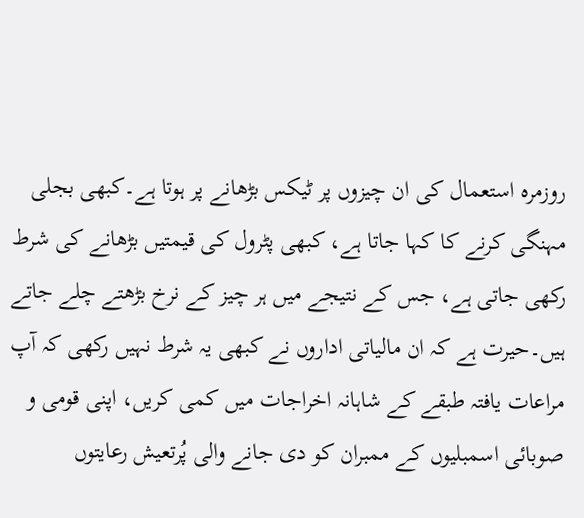روزمرہ استعمال کی ان چیزوں پر ٹیکس بڑھانے پر ہوتا ہے۔کبھی بجلی مہنگی کرنے کا کہا جاتا ہے، کبھی پٹرول کی قیمتیں بڑھانے کی شرط رکھی جاتی ہے، جس کے نتیجے میں ہر چیز کے نرخ بڑھتے چلے جاتے ہیں۔حیرت ہے کہ ان مالیاتی اداروں نے کبھی یہ شرط نہیں رکھی کہ آپ  مراعات یافتہ طبقے کے شاہانہ اخراجات میں کمی کریں، اپنی قومی و صوبائی اسمبلیوں کے ممبران کو دی جانے والی پُرتعیش رعایتوں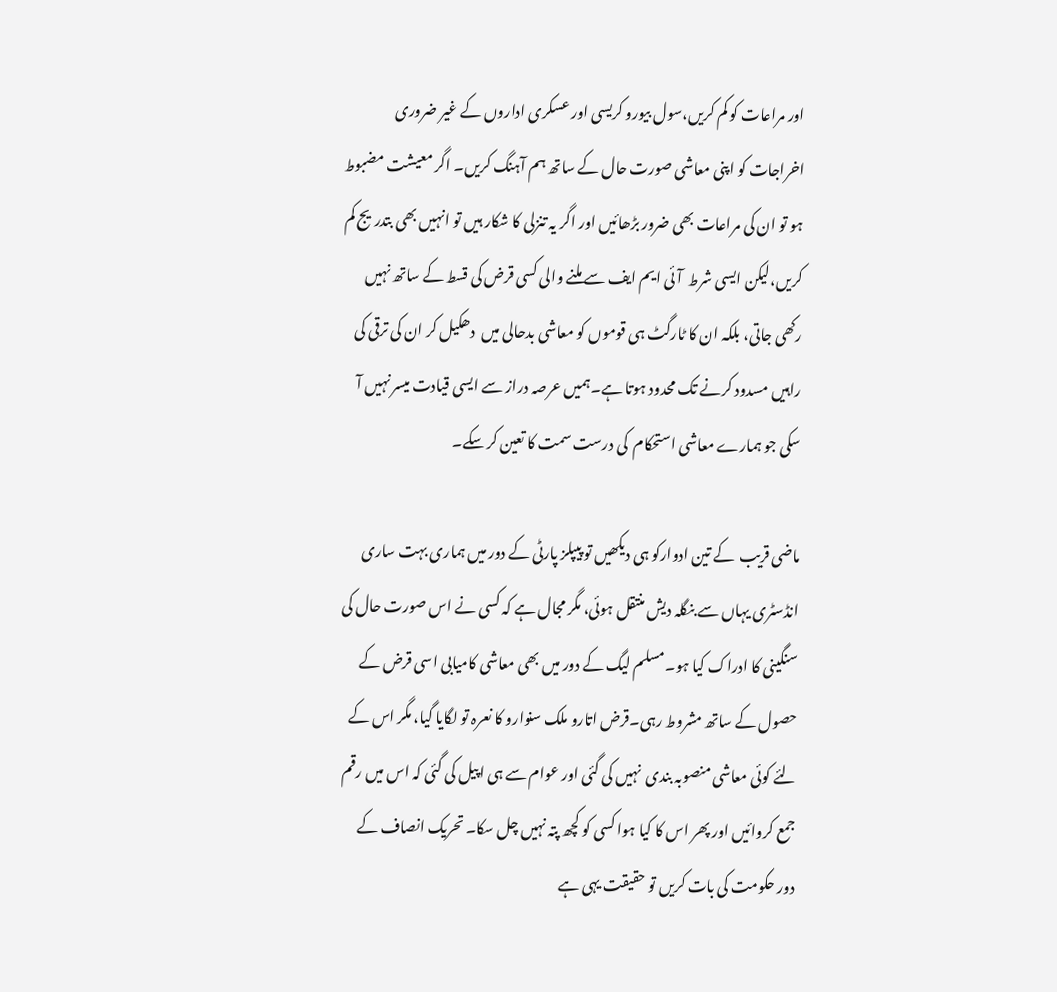اور مراعات کو کم کریں،سول بیورو کریسی اور عسکری اداروں کے غیر ضروری اخراجات کو اپنی معاشی صورت حال کے ساتھ ہم آہنگ کریں۔ اگر معیشت مضبوط ہو تو ان کی مراعات بھی ضرور بڑھائیں اور اگر یہ تنزلی کا شکار ہیں تو انہیں بھی بتدریج کم کریں،لیکن ایسی شرط  آئی ایم ایف سے ملنے والی کسی قرض کی قسط کے ساتھ نہیں رکھی جاتی، بلکہ ان کا ٹارگٹ ہی قوموں کو معاشی بدحالی میں  دھکیل کر ان کی ترقی کی راہیں مسدود کرنے تک محدود ہوتا ہے۔ہمیں عرصہ دراز سے ایسی قیادت میسر نہیں آ سکی جو ہمارے معاشی استحکام  کی درست سمت کا تعین کر سکے۔

ماضی قریب  کے تین ادوارکو ہی دیکھیں تو پیپلز پارٹی کے دور میں ہماری بہت ساری انڈسٹری یہاں سے بنگلہ دیش منتقل ہوئی، مگر مجال ہے کہ کسی نے اس صورت حال کی سنگینی کا ادراک کیا ہو۔مسلم لیگ کے دور میں بھی معاشی کامیابی اسی قرض کے حصول کے ساتھ مشروط رہی۔قرض اتارو ملک سنوارو کا نعرہ تو لگایا گیا، مگر اس کے لئے کوئی معاشی منصوبہ بندی  نہیں کی گئی اور عوام سے ہی اپیل کی گئی کہ اس میں رقم جمع کروائیں اور پھر اس کا کیا ہوا کسی کو کچھ پتہ نہیں چل سکا۔ تحریک انصاف کے دور حکومت کی بات کریں تو حقیقت یہی ہے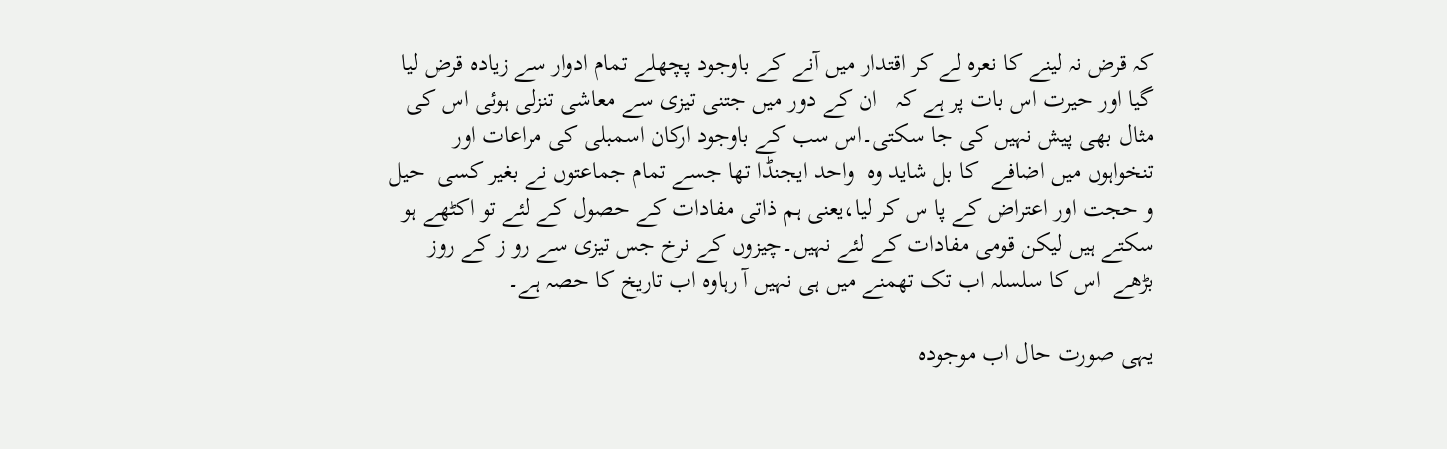کہ قرض نہ لینے کا نعرہ لے کر اقتدار میں آنے کے باوجود پچھلے تمام ادوار سے زیادہ قرض لیا گیا اور حیرت اس بات پر ہے کہ   ان کے دور میں جتنی تیزی سے معاشی تنزلی ہوئی اس کی مثال بھی پیش نہیں کی جا سکتی۔اس سب کے باوجود ارکان اسمبلی کی مراعات اور تنخواہوں میں اضافے  کا بل شاید وہ  واحد ایجنڈا تھا جسے تمام جماعتوں نے بغیر کسی  حیل و حجت اور اعتراض کے پا س کر لیا،یعنی ہم ذاتی مفادات کے حصول کے لئے تو اکٹھے ہو سکتے ہیں لیکن قومی مفادات کے لئے نہیں۔چیزوں کے نرخ جس تیزی سے رو ز کے روز بڑھے  اس کا سلسلہ اب تک تھمنے میں ہی نہیں آ رہاوہ اب تاریخ کا حصہ ہے۔

یہی صورت حال اب موجودہ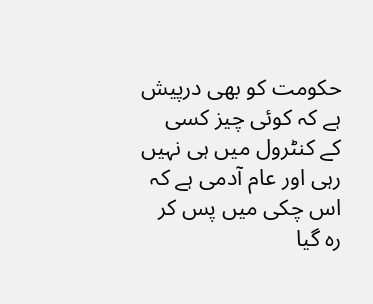حکومت کو بھی درپیش ہے کہ کوئی چیز کسی کے کنٹرول میں ہی نہیں رہی اور عام آدمی ہے کہ اس چکی میں پس کر رہ گیا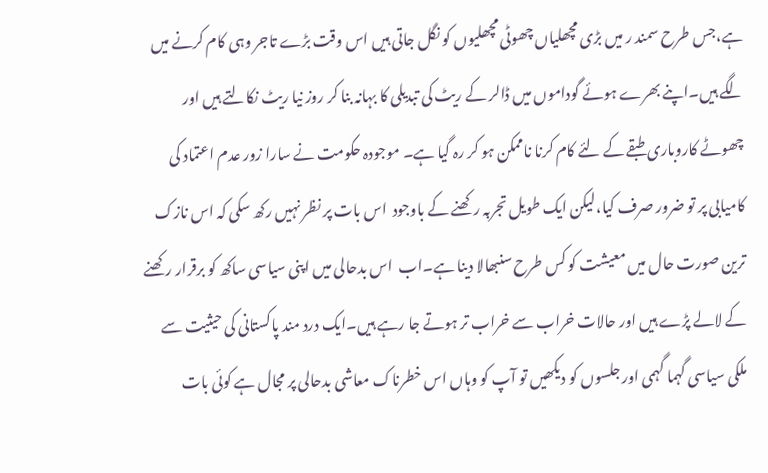ہے،جس طرح سمند ر میں بڑی مچھلیاں چھوٹی مچھلیوں کو نگل جاتی ہیں اس وقت بڑے تاجر وہی کام کرنے میں لگے ہیں۔اپنے بھرے ہوئے گوداموں میں ڈالر کے ریٹ کی تبدیلی کا بہانہ بنا کر روز نیا ریٹ نکالتے ہیں اور  چھوٹے کاروباری طبقے کے لئے کام کرنا ناممکن ہو کر رہ گیا ہے۔ موجودہ حکومت نے سارا زور عدم اعتماد کی کامیابی پر تو ضرور صرف کیا،لیکن ایک طویل تجربہ رکھنے کے باوجود  اس بات پر نظر نہیں رکھ سکی کہ اس نازک ترین صورت حال میں معیشت کو کس طرح سنبھالا دینا ہے۔اب  اس بدحالی میں اپنی سیاسی ساکھ کو برقرار رکھنے کے لالے پڑے ہیں اور حالات خراب سے خراب تر ہوتے جا رہے ہیں۔ایک درد مند پاکستانی کی حیثیت سے ملکی سیاسی گہما گہمی اور جلسوں کو دیکھیں تو آپ کو وہاں اس خطرناک معاشی بدحالی پر مجال ہے کوئی بات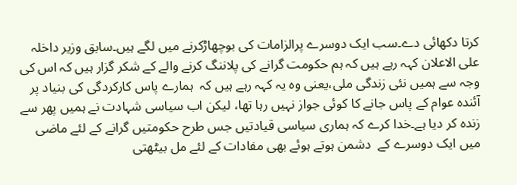کرتا دکھائی دے۔سب ایک دوسرے پرالزامات کی بوچھاڑکرنے میں لگے ہیں۔سابق وزیر داخلہ علی الاعلان کہہ رہے ہیں کہ ہم حکومت گرانے کی پلاننگ کرنے والے کے شکر گزار ہیں کہ اس کی وجہ سے ہمیں نئی زندگی ملی،یعنی وہ یہ کہہ رہے ہیں کہ  ہمارے پاس کارکردگی کی بنیاد پر آئندہ عوام کے پاس جانے کا کوئی جواز نہیں رہا تھا، لیکن اب سیاسی شہادت نے ہمیں پھر سے زندہ کر دیا ہے۔خدا کرے کہ ہماری سیاسی قیادتیں جس طرح حکومتیں گرانے کے لئے ماضی میں ایک دوسرے کے  دشمن ہوتے ہوئے بھی مفادات کے لئے مل بیٹھتی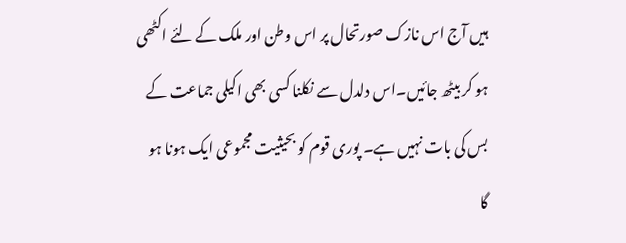ہیں آج اس نازک صورتحال پر اس وطن اور ملک کے لئے اکٹھی ہو کر بیٹھ جائیں۔اس دلدل سے نکلنا کسی بھی اکیلی جماعت کے بس کی بات نہیں ہے۔ پوری قوم کو بحیثیت مجموعی ایک ہونا ہو گا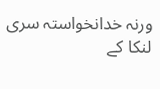ورنہ خدانخواستہ سری لنکا کے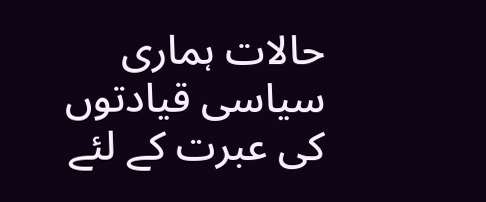حالات ہماری  سیاسی قیادتوں کی عبرت کے لئے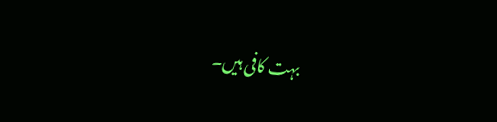بہت کافی ہیں۔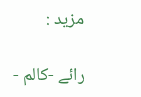مزید :

رائے -کالم -